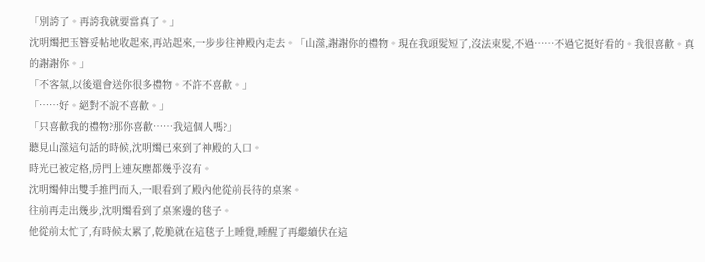「別誇了。再誇我就要當真了。」
沈明燭把玉簪妥帖地收起來,再站起來,一步步往神殿內走去。「山澨,謝謝你的禮物。現在我頭髮短了,沒法束髮,不過……不過它挺好看的。我很喜歡。真的謝謝你。」
「不客氣,以後還會送你很多禮物。不許不喜歡。」
「……好。絕對不說不喜歡。」
「只喜歡我的禮物?那你喜歡……我這個人嗎?」
聽見山澨這句話的時候,沈明燭已來到了神殿的入口。
時光已被定格,房門上連灰塵都幾乎沒有。
沈明燭伸出雙手推門而入,一眼看到了殿內他從前長待的桌案。
往前再走出幾步,沈明燭看到了桌案邊的毯子。
他從前太忙了,有時候太累了,乾脆就在這毯子上睡覺,睡醒了再繼續伏在這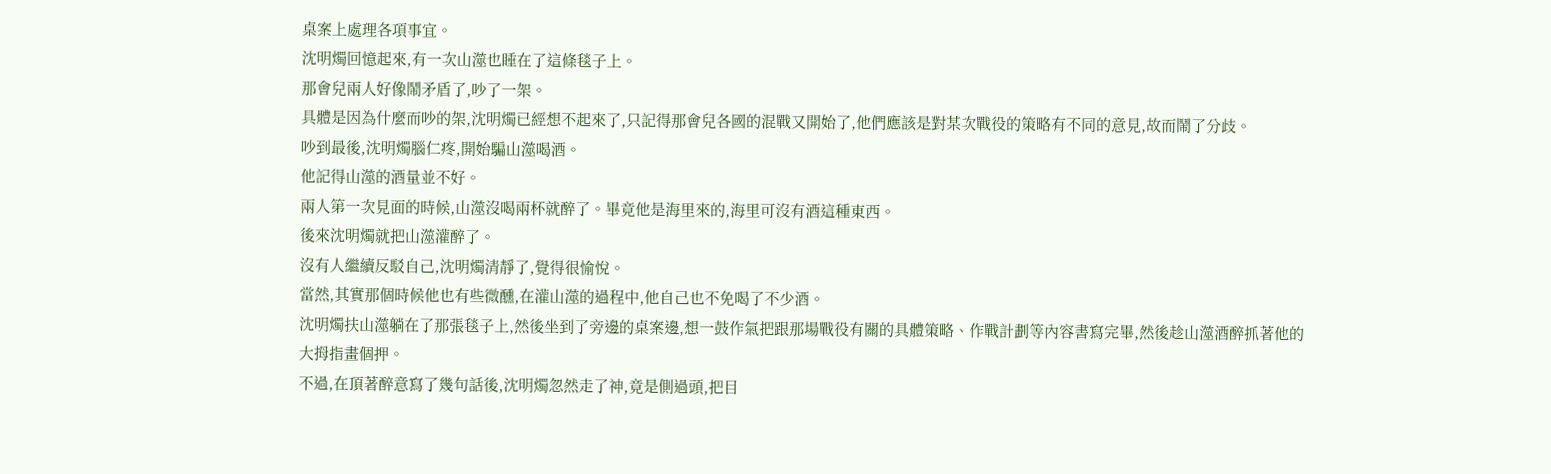桌案上處理各項事宜。
沈明燭回憶起來,有一次山澨也睡在了這條毯子上。
那會兒兩人好像鬧矛盾了,吵了一架。
具體是因為什麼而吵的架,沈明燭已經想不起來了,只記得那會兒各國的混戰又開始了,他們應該是對某次戰役的策略有不同的意見,故而鬧了分歧。
吵到最後,沈明燭腦仁疼,開始騙山澨喝酒。
他記得山澨的酒量並不好。
兩人第一次見面的時候,山澨沒喝兩杯就醉了。畢竟他是海里來的,海里可沒有酒這種東西。
後來沈明燭就把山澨灌醉了。
沒有人繼續反駁自己,沈明燭清靜了,覺得很愉悅。
當然,其實那個時候他也有些微醺,在灌山澨的過程中,他自己也不免喝了不少酒。
沈明燭扶山澨躺在了那張毯子上,然後坐到了旁邊的桌案邊,想一鼓作氣把跟那場戰役有關的具體策略、作戰計劃等內容書寫完畢,然後趁山澨酒醉抓著他的大拇指畫個押。
不過,在頂著醉意寫了幾句話後,沈明燭忽然走了神,竟是側過頭,把目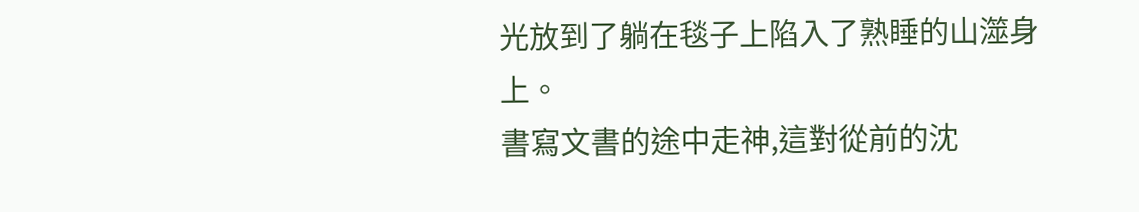光放到了躺在毯子上陷入了熟睡的山澨身上。
書寫文書的途中走神,這對從前的沈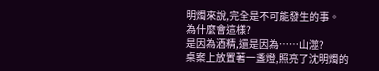明燭來說,完全是不可能發生的事。
為什麼會這樣?
是因為酒精,還是因為……山澨?
桌案上放置著一盞燈,照亮了沈明燭的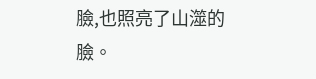臉,也照亮了山澨的臉。